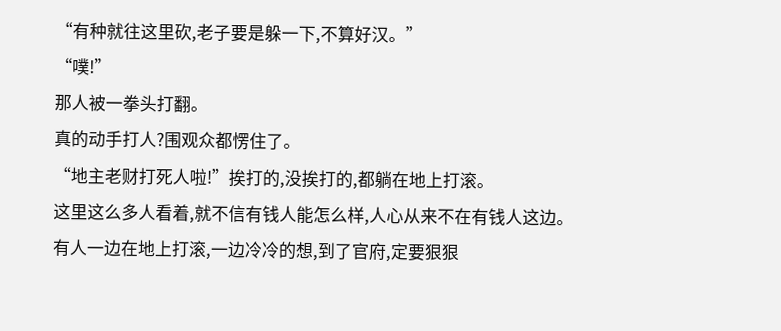“有种就往这里砍,老子要是躲一下,不算好汉。”
“噗!”
那人被一拳头打翻。
真的动手打人?围观众都愣住了。
“地主老财打死人啦!”挨打的,没挨打的,都躺在地上打滚。
这里这么多人看着,就不信有钱人能怎么样,人心从来不在有钱人这边。
有人一边在地上打滚,一边冷冷的想,到了官府,定要狠狠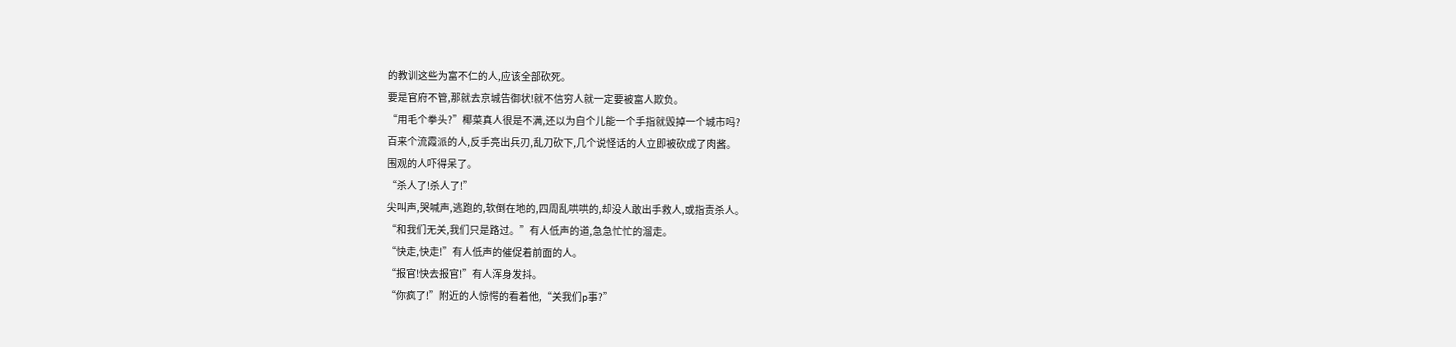的教训这些为富不仁的人,应该全部砍死。
要是官府不管,那就去京城告御状!就不信穷人就一定要被富人欺负。
“用毛个拳头?”椰菜真人很是不满,还以为自个儿能一个手指就毁掉一个城市吗?
百来个流霞派的人,反手亮出兵刃,乱刀砍下,几个说怪话的人立即被砍成了肉酱。
围观的人吓得呆了。
“杀人了!杀人了!”
尖叫声,哭喊声,逃跑的,软倒在地的,四周乱哄哄的,却没人敢出手救人,或指责杀人。
“和我们无关,我们只是路过。”有人低声的道,急急忙忙的溜走。
“快走,快走!”有人低声的催促着前面的人。
“报官!快去报官!”有人浑身发抖。
“你疯了!”附近的人惊愕的看着他,“关我们p事?”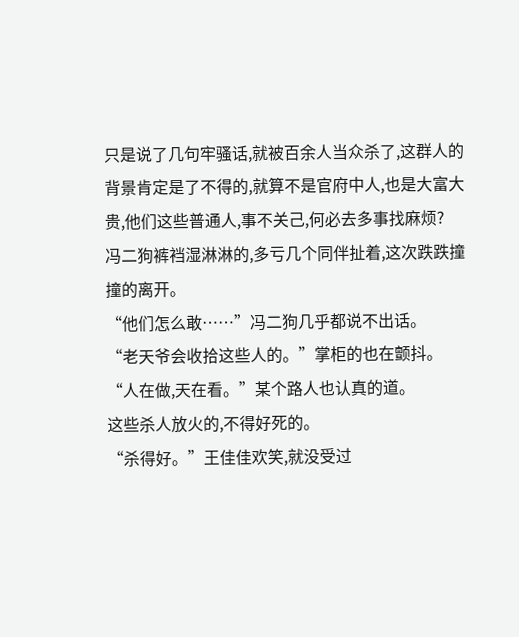只是说了几句牢骚话,就被百余人当众杀了,这群人的背景肯定是了不得的,就算不是官府中人,也是大富大贵,他们这些普通人,事不关己,何必去多事找麻烦?
冯二狗裤裆湿淋淋的,多亏几个同伴扯着,这次跌跌撞撞的离开。
“他们怎么敢……”冯二狗几乎都说不出话。
“老天爷会收拾这些人的。”掌柜的也在颤抖。
“人在做,天在看。”某个路人也认真的道。
这些杀人放火的,不得好死的。
“杀得好。”王佳佳欢笑,就没受过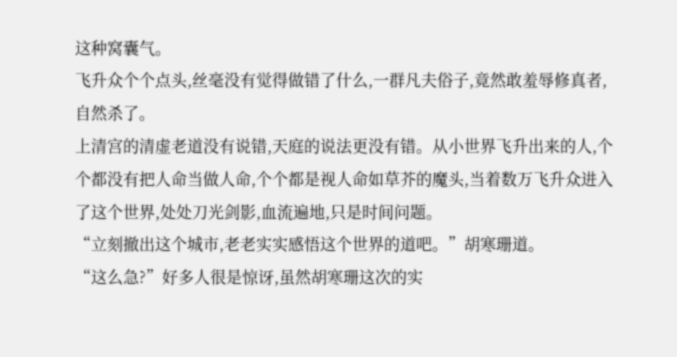这种窝囊气。
飞升众个个点头,丝毫没有觉得做错了什么,一群凡夫俗子,竟然敢羞辱修真者,自然杀了。
上清宫的清虚老道没有说错,天庭的说法更没有错。从小世界飞升出来的人,个个都没有把人命当做人命,个个都是视人命如草芥的魔头,当着数万飞升众进入了这个世界,处处刀光剑影,血流遍地,只是时间问题。
“立刻撤出这个城市,老老实实感悟这个世界的道吧。”胡寒珊道。
“这么急?”好多人很是惊讶,虽然胡寒珊这次的实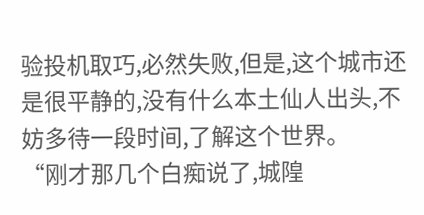验投机取巧,必然失败,但是,这个城市还是很平静的,没有什么本土仙人出头,不妨多待一段时间,了解这个世界。
“刚才那几个白痴说了,城隍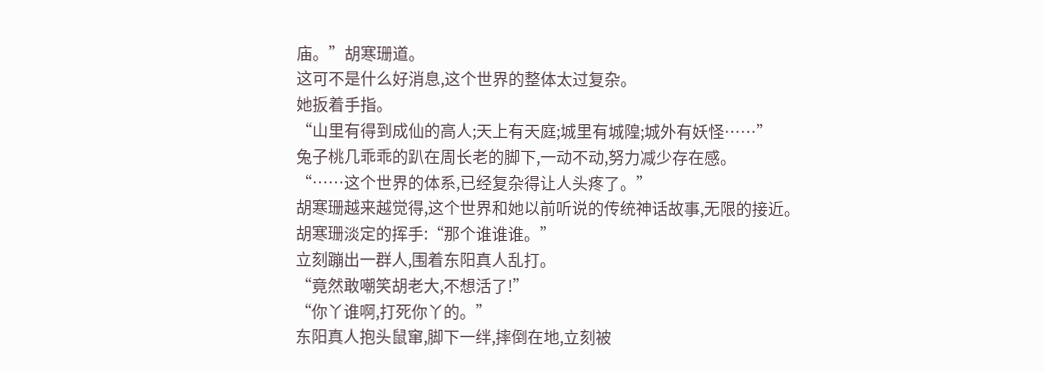庙。”胡寒珊道。
这可不是什么好消息,这个世界的整体太过复杂。
她扳着手指。
“山里有得到成仙的高人;天上有天庭;城里有城隍;城外有妖怪……”
兔子桃几乖乖的趴在周长老的脚下,一动不动,努力减少存在感。
“……这个世界的体系,已经复杂得让人头疼了。”
胡寒珊越来越觉得,这个世界和她以前听说的传统神话故事,无限的接近。
胡寒珊淡定的挥手:“那个谁谁谁。”
立刻蹦出一群人,围着东阳真人乱打。
“竟然敢嘲笑胡老大,不想活了!”
“你丫谁啊,打死你丫的。”
东阳真人抱头鼠窜,脚下一绊,摔倒在地,立刻被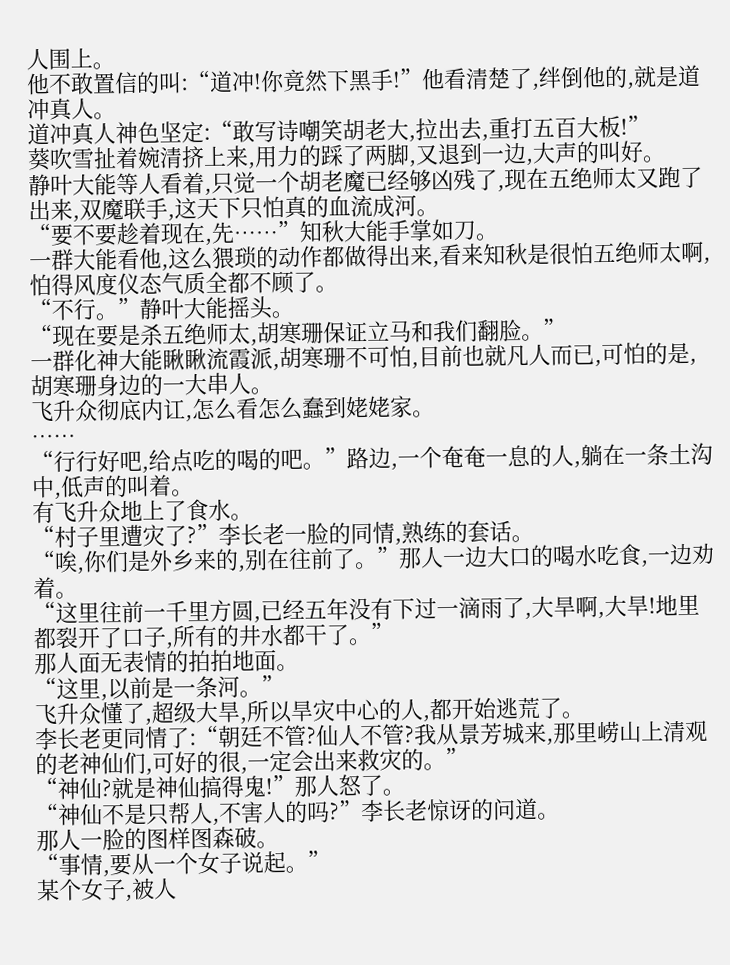人围上。
他不敢置信的叫:“道冲!你竟然下黑手!”他看清楚了,绊倒他的,就是道冲真人。
道冲真人神色坚定:“敢写诗嘲笑胡老大,拉出去,重打五百大板!”
葵吹雪扯着婉清挤上来,用力的踩了两脚,又退到一边,大声的叫好。
静叶大能等人看着,只觉一个胡老魔已经够凶残了,现在五绝师太又跑了出来,双魔联手,这天下只怕真的血流成河。
“要不要趁着现在,先……”知秋大能手掌如刀。
一群大能看他,这么猥琐的动作都做得出来,看来知秋是很怕五绝师太啊,怕得风度仪态气质全都不顾了。
“不行。”静叶大能摇头。
“现在要是杀五绝师太,胡寒珊保证立马和我们翻脸。”
一群化神大能瞅瞅流霞派,胡寒珊不可怕,目前也就凡人而已,可怕的是,胡寒珊身边的一大串人。
飞升众彻底内讧,怎么看怎么蠢到姥姥家。
……
“行行好吧,给点吃的喝的吧。”路边,一个奄奄一息的人,躺在一条土沟中,低声的叫着。
有飞升众地上了食水。
“村子里遭灾了?”李长老一脸的同情,熟练的套话。
“唉,你们是外乡来的,别在往前了。”那人一边大口的喝水吃食,一边劝着。
“这里往前一千里方圆,已经五年没有下过一滴雨了,大旱啊,大旱!地里都裂开了口子,所有的井水都干了。”
那人面无表情的拍拍地面。
“这里,以前是一条河。”
飞升众懂了,超级大旱,所以旱灾中心的人,都开始逃荒了。
李长老更同情了:“朝廷不管?仙人不管?我从景芳城来,那里崂山上清观的老神仙们,可好的很,一定会出来救灾的。”
“神仙?就是神仙搞得鬼!”那人怒了。
“神仙不是只帮人,不害人的吗?”李长老惊讶的问道。
那人一脸的图样图森破。
“事情,要从一个女子说起。”
某个女子,被人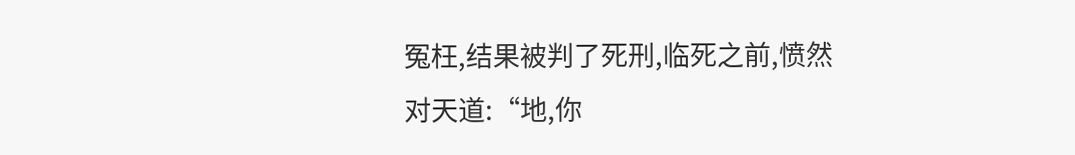冤枉,结果被判了死刑,临死之前,愤然对天道:“地,你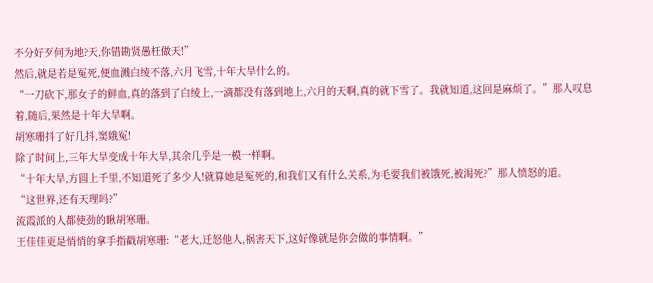不分好歹何为地?天,你错勘贤愚枉做天!”
然后,就是若是冤死,便血溅白绫不落,六月飞雪,十年大旱什么的。
“一刀砍下,那女子的鲜血,真的落到了白绫上,一滴都没有落到地上,六月的天啊,真的就下雪了。我就知道,这回是麻烦了。”那人叹息着,随后,果然是十年大旱啊。
胡寒珊抖了好几抖,窦娥冤!
除了时间上,三年大旱变成十年大旱,其余几乎是一模一样啊。
“十年大旱,方圆上千里,不知道死了多少人!就算她是冤死的,和我们又有什么关系,为毛要我们被饿死,被渴死?”那人愤怒的道。
“这世界,还有天理吗?”
流霞派的人都使劲的瞅胡寒珊。
王佳佳更是悄悄的拿手指戳胡寒珊:“老大,迁怒他人,祸害天下,这好像就是你会做的事情啊。”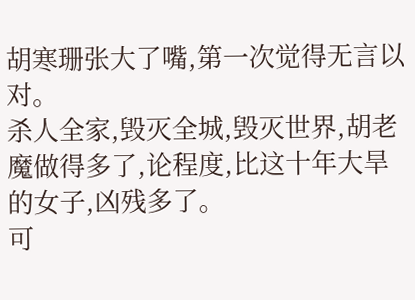胡寒珊张大了嘴,第一次觉得无言以对。
杀人全家,毁灭全城,毁灭世界,胡老魔做得多了,论程度,比这十年大旱的女子,凶残多了。
可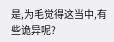是,为毛觉得这当中,有些诡异呢?